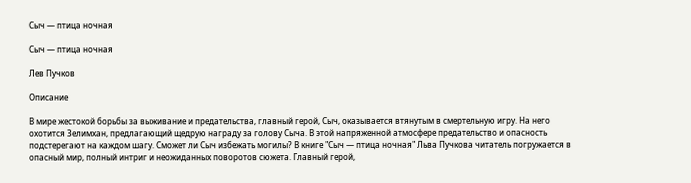Сыч — птица ночная

Сыч — птица ночная

Лев Пучков

Описание

В мире жестокой борьбы за выживание и предательства, главный герой, Сыч, оказывается втянутым в смертельную игру. На него охотится Зелимхан, предлагающий щедрую награду за голову Сыча. В этой напряженной атмосфере предательство и опасность подстерегают на каждом шагу. Сможет ли Сыч избежать могилы? В книге "Сыч — птица ночная" Льва Пучкова читатель погружается в опасный мир, полный интриг и неожиданных поворотов сюжета. Главный герой,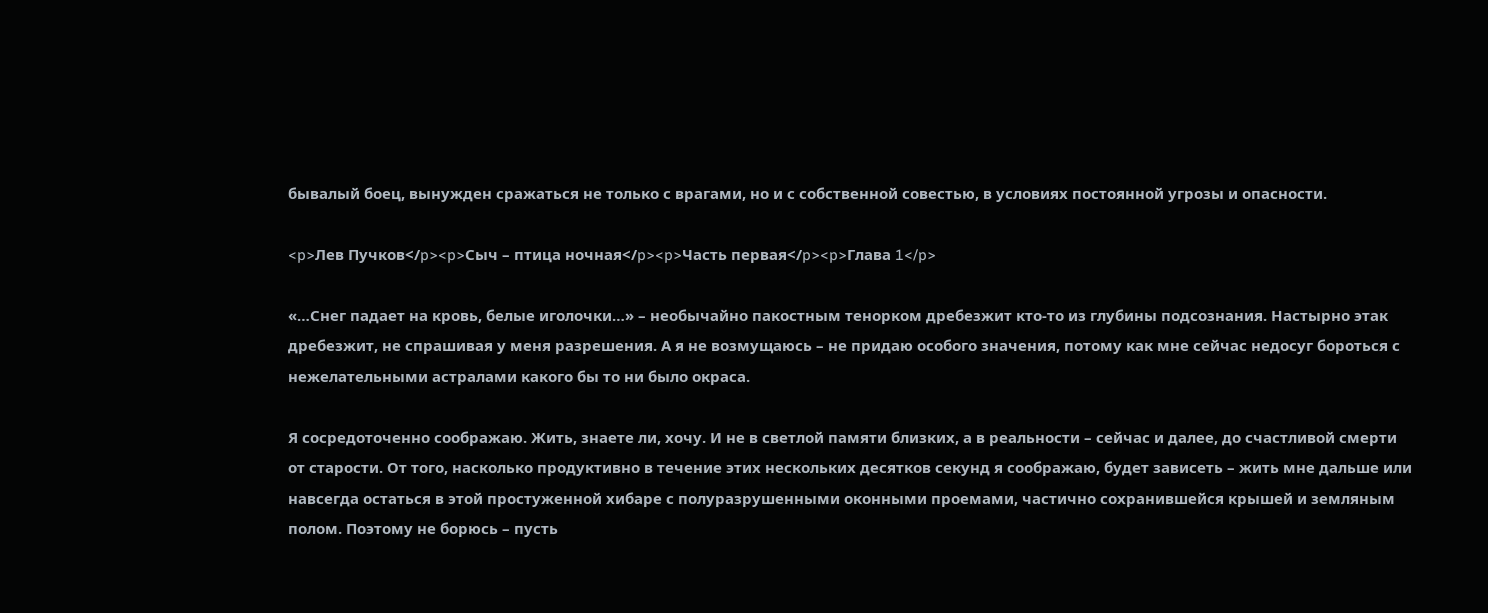бывалый боец, вынужден сражаться не только с врагами, но и с собственной совестью, в условиях постоянной угрозы и опасности.

<p>Лев Пучков</p><p>Сыч – птица ночная</p><p>Часть первая</p><p>Глава 1</p>

«…Снег падает на кровь, белые иголочки…» – необычайно пакостным тенорком дребезжит кто-то из глубины подсознания. Настырно этак дребезжит, не спрашивая у меня разрешения. А я не возмущаюсь – не придаю особого значения, потому как мне сейчас недосуг бороться с нежелательными астралами какого бы то ни было окраса.

Я сосредоточенно соображаю. Жить, знаете ли, хочу. И не в светлой памяти близких, а в реальности – сейчас и далее, до счастливой смерти от старости. От того, насколько продуктивно в течение этих нескольких десятков секунд я соображаю, будет зависеть – жить мне дальше или навсегда остаться в этой простуженной хибаре с полуразрушенными оконными проемами, частично сохранившейся крышей и земляным полом. Поэтому не борюсь – пусть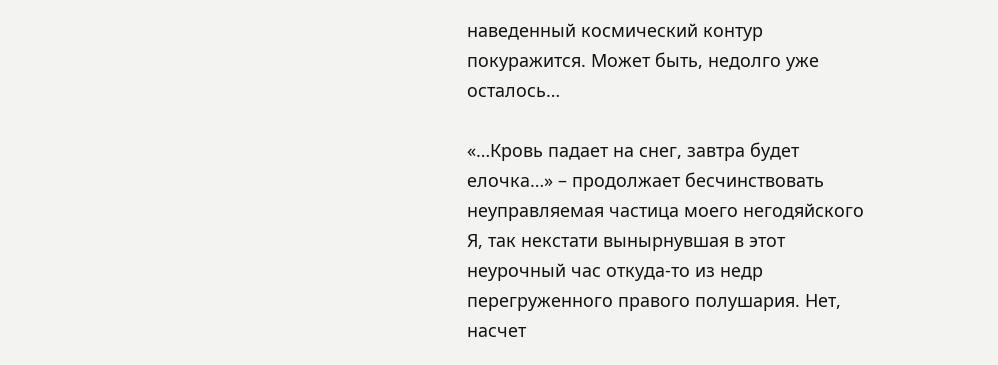наведенный космический контур покуражится. Может быть, недолго уже осталось…

«…Кровь падает на снег, завтра будет елочка…» – продолжает бесчинствовать неуправляемая частица моего негодяйского Я, так некстати вынырнувшая в этот неурочный час откуда-то из недр перегруженного правого полушария. Нет, насчет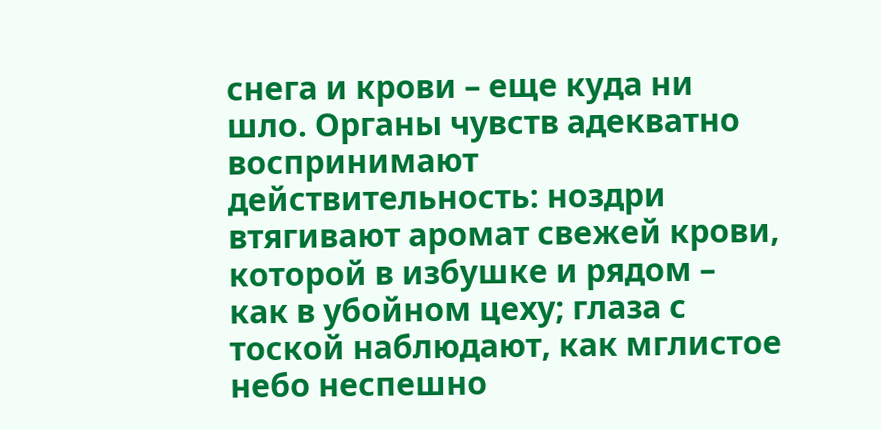снега и крови – еще куда ни шло. Органы чувств адекватно воспринимают действительность: ноздри втягивают аромат свежей крови, которой в избушке и рядом – как в убойном цеху; глаза с тоской наблюдают, как мглистое небо неспешно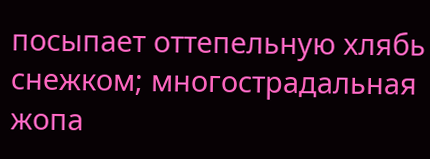посыпает оттепельную хлябь снежком; многострадальная жопа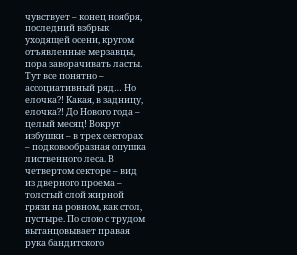чувствует – конец ноября, последний взбрык уходящей осени, кругом отъявленные мерзавцы, пора заворачивать ласты. Тут все понятно – ассоциативный ряд… Но елочка?! Какая, в задницу, елочка?! До Нового года – целый месяц! Вокруг избушки – в трех секторах – подковообразная опушка лиственного леса. В четвертом секторе – вид из дверного проема – толстый слой жирной грязи на ровном, как стол, пустыре. По слою с трудом вытанцовывает правая рука бандитского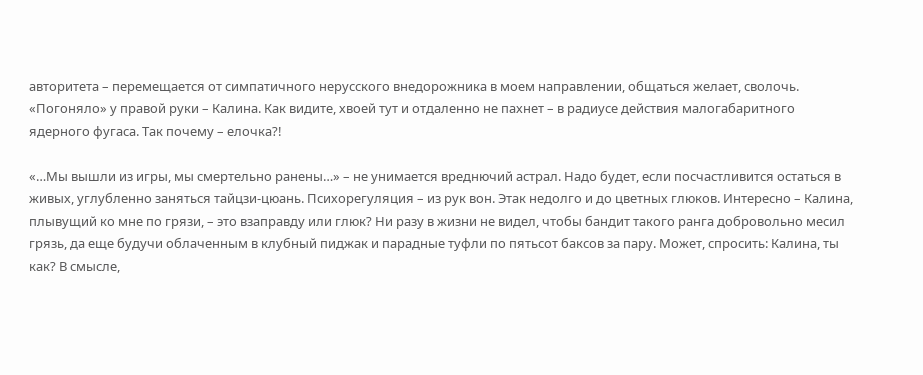авторитета – перемещается от симпатичного нерусского внедорожника в моем направлении, общаться желает, сволочь. «Погоняло» у правой руки – Калина. Как видите, хвоей тут и отдаленно не пахнет – в радиусе действия малогабаритного ядерного фугаса. Так почему – елочка?!

«…Мы вышли из игры, мы смертельно ранены…» – не унимается вреднючий астрал. Надо будет, если посчастливится остаться в живых, углубленно заняться тайцзи-цюань. Психорегуляция – из рук вон. Этак недолго и до цветных глюков. Интересно – Калина, плывущий ко мне по грязи, – это взаправду или глюк? Ни разу в жизни не видел, чтобы бандит такого ранга добровольно месил грязь, да еще будучи облаченным в клубный пиджак и парадные туфли по пятьсот баксов за пару. Может, спросить: Калина, ты как? В смысле,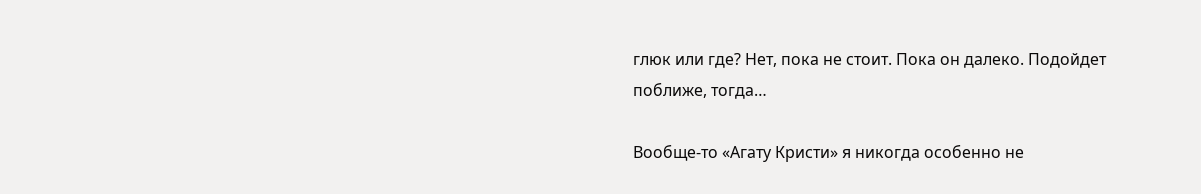глюк или где? Нет, пока не стоит. Пока он далеко. Подойдет поближе, тогда…

Вообще-то «Агату Кристи» я никогда особенно не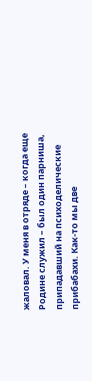жаловал. У меня в отряде – когда еще Родине служил – был один парниша, припадавший на психоделические прибабахи. Как-то мы две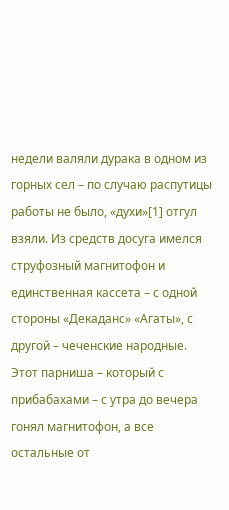недели валяли дурака в одном из горных сел – по случаю распутицы работы не было, «духи»[1] отгул взяли. Из средств досуга имелся струфозный магнитофон и единственная кассета – с одной стороны «Декаданс» «Агаты», с другой – чеченские народные. Этот парниша – который с прибабахами – с утра до вечера гонял магнитофон, а все остальные от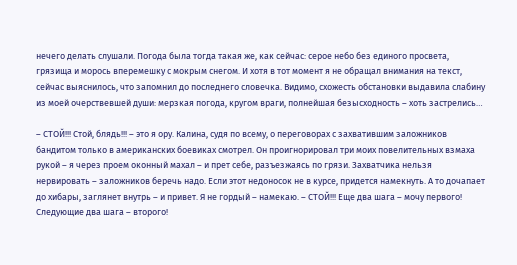нечего делать слушали. Погода была тогда такая же, как сейчас: серое небо без единого просвета, грязища и морось вперемешку с мокрым снегом. И хотя в тот момент я не обращал внимания на текст, сейчас выяснилось, что запомнил до последнего словечка. Видимо, схожесть обстановки выдавила слабину из моей очерствевшей души: мерзкая погода, кругом враги, полнейшая безысходность – хоть застрелись…

– СТОЙ!!! Стой, блядь!!! – это я ору. Калина, судя по всему, о переговорах с захватившим заложников бандитом только в американских боевиках смотрел. Он проигнорировал три моих повелительных взмаха рукой – я через проем оконный махал – и прет себе, разъезжаясь по грязи. Захватчика нельзя нервировать – заложников беречь надо. Если этот недоносок не в курсе, придется намекнуть. А то дочапает до хибары, заглянет внутрь – и привет. Я не гордый – намекаю. – СТОЙ!!! Еще два шага – мочу первого! Следующие два шага – второго!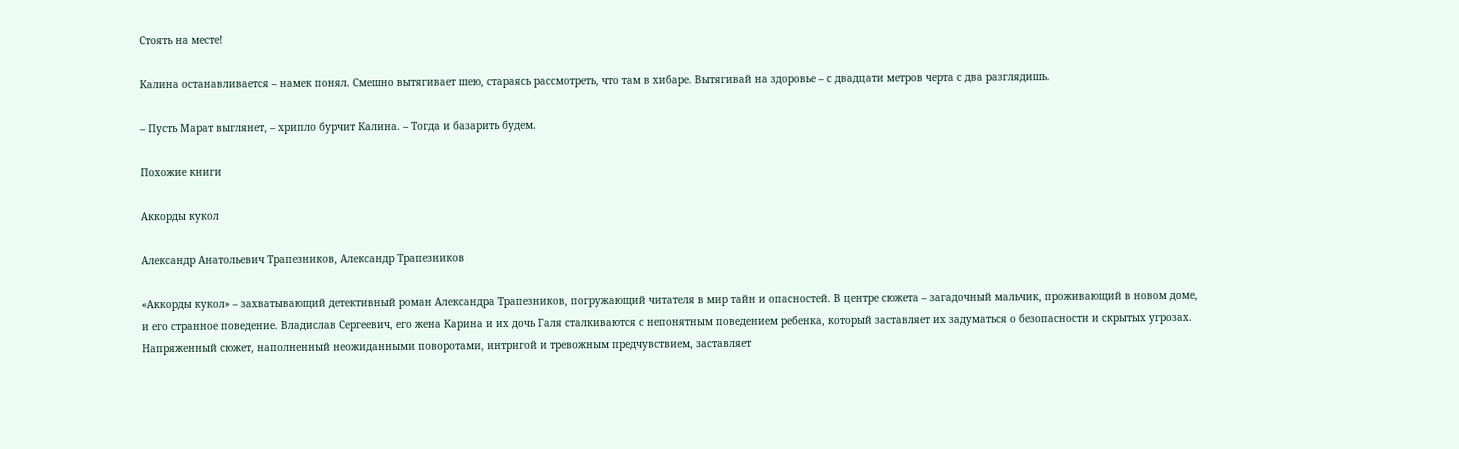Стоять на месте!

Калина останавливается – намек понял. Смешно вытягивает шею, стараясь рассмотреть, что там в хибаре. Вытягивай на здоровье – с двадцати метров черта с два разглядишь.

– Пусть Марат выглянет, – хрипло бурчит Калина. – Тогда и базарить будем.

Похожие книги

Аккорды кукол

Александр Анатольевич Трапезников, Александр Трапезников

«Аккорды кукол» – захватывающий детективный роман Александра Трапезников, погружающий читателя в мир тайн и опасностей. В центре сюжета – загадочный мальчик, проживающий в новом доме, и его странное поведение. Владислав Сергеевич, его жена Карина и их дочь Галя сталкиваются с непонятным поведением ребенка, который заставляет их задуматься о безопасности и скрытых угрозах. Напряженный сюжет, наполненный неожиданными поворотами, интригой и тревожным предчувствием, заставляет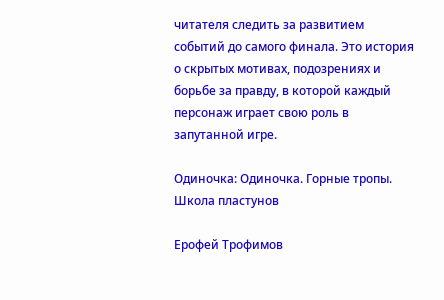читателя следить за развитием событий до самого финала. Это история о скрытых мотивах, подозрениях и борьбе за правду, в которой каждый персонаж играет свою роль в запутанной игре.

Одиночка: Одиночка. Горные тропы. Школа пластунов

Ерофей Трофимов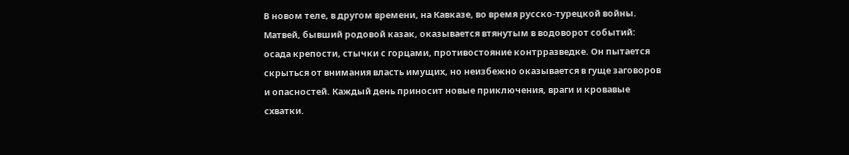В новом теле, в другом времени, на Кавказе, во время русско-турецкой войны. Матвей, бывший родовой казак, оказывается втянутым в водоворот событий: осада крепости, стычки с горцами, противостояние контрразведке. Он пытается скрыться от внимания власть имущих, но неизбежно оказывается в гуще заговоров и опасностей. Каждый день приносит новые приключения, враги и кровавые схватки.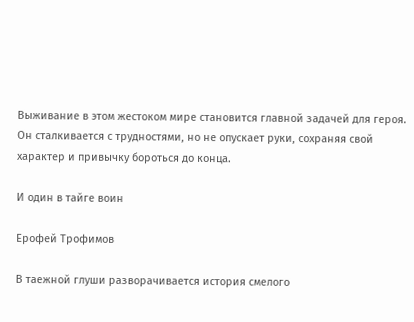Выживание в этом жестоком мире становится главной задачей для героя. Он сталкивается с трудностями, но не опускает руки, сохраняя свой характер и привычку бороться до конца.

И один в тайге воин

Ерофей Трофимов

В таежной глуши разворачивается история смелого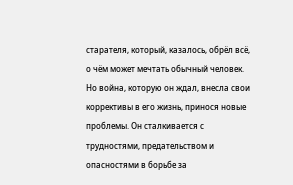старателя, который, казалось, обрёл всё, о чём может мечтать обычный человек. Но война, которую он ждал, внесла свои коррективы в его жизнь, принося новые проблемы. Он сталкивается с трудностями, предательством и опасностями в борьбе за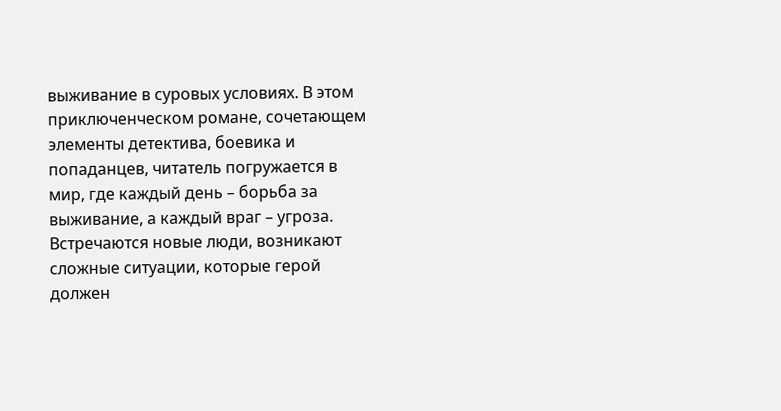выживание в суровых условиях. В этом приключенческом романе, сочетающем элементы детектива, боевика и попаданцев, читатель погружается в мир, где каждый день – борьба за выживание, а каждый враг – угроза. Встречаются новые люди, возникают сложные ситуации, которые герой должен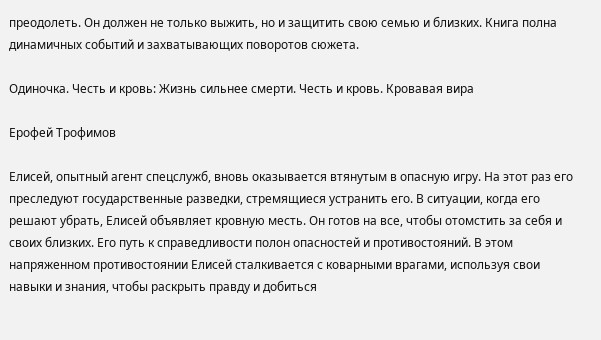преодолеть. Он должен не только выжить, но и защитить свою семью и близких. Книга полна динамичных событий и захватывающих поворотов сюжета.

Одиночка. Честь и кровь: Жизнь сильнее смерти. Честь и кровь. Кровавая вира

Ерофей Трофимов

Елисей, опытный агент спецслужб, вновь оказывается втянутым в опасную игру. На этот раз его преследуют государственные разведки, стремящиеся устранить его. В ситуации, когда его решают убрать, Елисей объявляет кровную месть. Он готов на все, чтобы отомстить за себя и своих близких. Его путь к справедливости полон опасностей и противостояний. В этом напряженном противостоянии Елисей сталкивается с коварными врагами, используя свои навыки и знания, чтобы раскрыть правду и добиться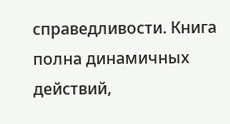справедливости. Книга полна динамичных действий,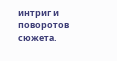интриг и поворотов сюжета.